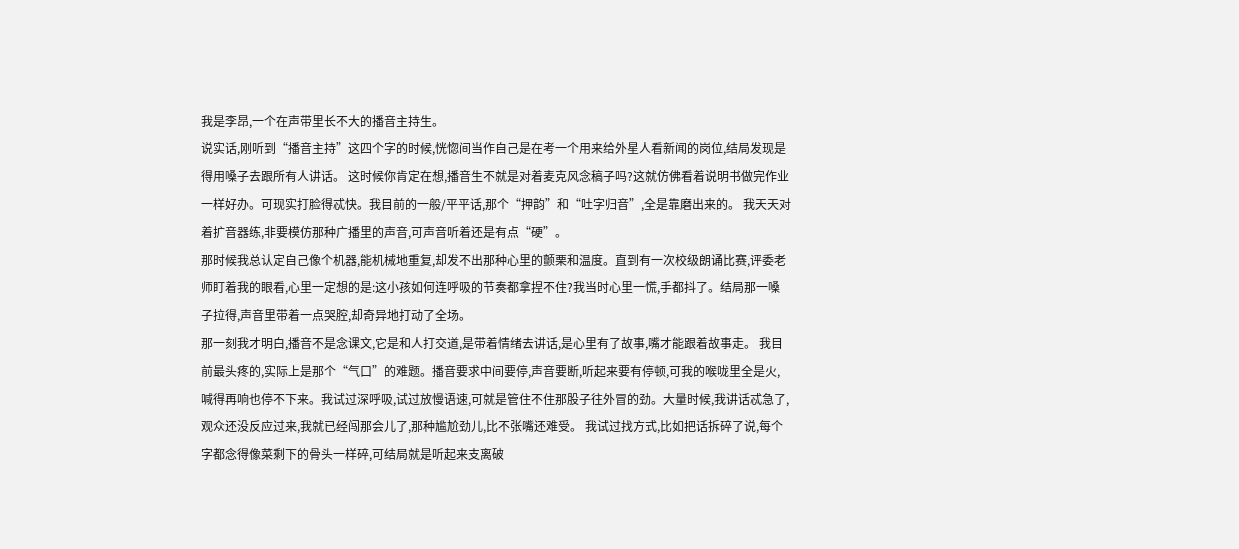我是李昂,一个在声带里长不大的播音主持生。
说实话,刚听到“播音主持”这四个字的时候,恍惚间当作自己是在考一个用来给外星人看新闻的岗位,结局发现是得用嗓子去跟所有人讲话。 这时候你肯定在想,播音生不就是对着麦克风念稿子吗?这就仿佛看着说明书做完作业一样好办。可现实打脸得忒快。我目前的一般/平平话,那个“押韵”和“吐字归音”,全是靠磨出来的。 我天天对着扩音器练,非要模仿那种广播里的声音,可声音听着还是有点“硬”。
那时候我总认定自己像个机器,能机械地重复,却发不出那种心里的颤栗和温度。直到有一次校级朗诵比赛,评委老师盯着我的眼看,心里一定想的是:这小孩如何连呼吸的节奏都拿捏不住?我当时心里一慌,手都抖了。结局那一嗓子拉得,声音里带着一点哭腔,却奇异地打动了全场。
那一刻我才明白,播音不是念课文,它是和人打交道,是带着情绪去讲话,是心里有了故事,嘴才能跟着故事走。 我目前最头疼的,实际上是那个“气口”的难题。播音要求中间要停,声音要断,听起来要有停顿,可我的喉咙里全是火,喊得再响也停不下来。我试过深呼吸,试过放慢语速,可就是管住不住那股子往外冒的劲。大量时候,我讲话忒急了,观众还没反应过来,我就已经闯那会儿了,那种尴尬劲儿,比不张嘴还难受。 我试过找方式,比如把话拆碎了说,每个字都念得像菜剩下的骨头一样碎,可结局就是听起来支离破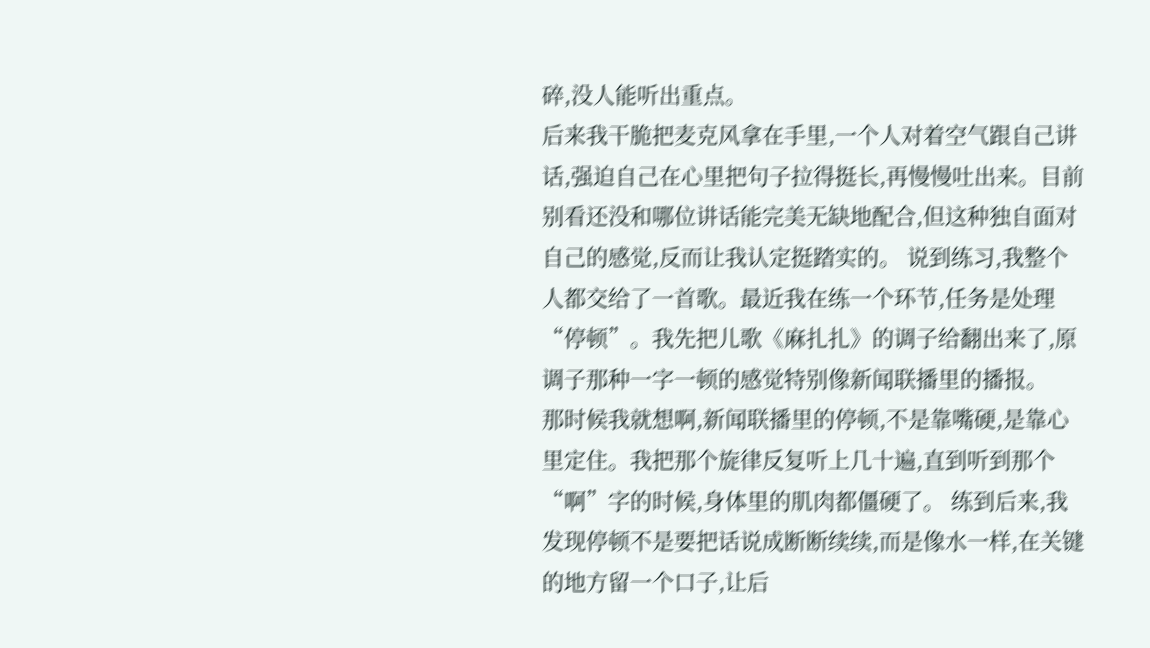碎,没人能听出重点。
后来我干脆把麦克风拿在手里,一个人对着空气跟自己讲话,强迫自己在心里把句子拉得挺长,再慢慢吐出来。目前别看还没和哪位讲话能完美无缺地配合,但这种独自面对自己的感觉,反而让我认定挺踏实的。 说到练习,我整个人都交给了一首歌。最近我在练一个环节,任务是处理“停顿”。我先把儿歌《麻扎扎》的调子给翻出来了,原调子那种一字一顿的感觉特别像新闻联播里的播报。
那时候我就想啊,新闻联播里的停顿,不是靠嘴硬,是靠心里定住。我把那个旋律反复听上几十遍,直到听到那个“啊”字的时候,身体里的肌肉都僵硬了。 练到后来,我发现停顿不是要把话说成断断续续,而是像水一样,在关键的地方留一个口子,让后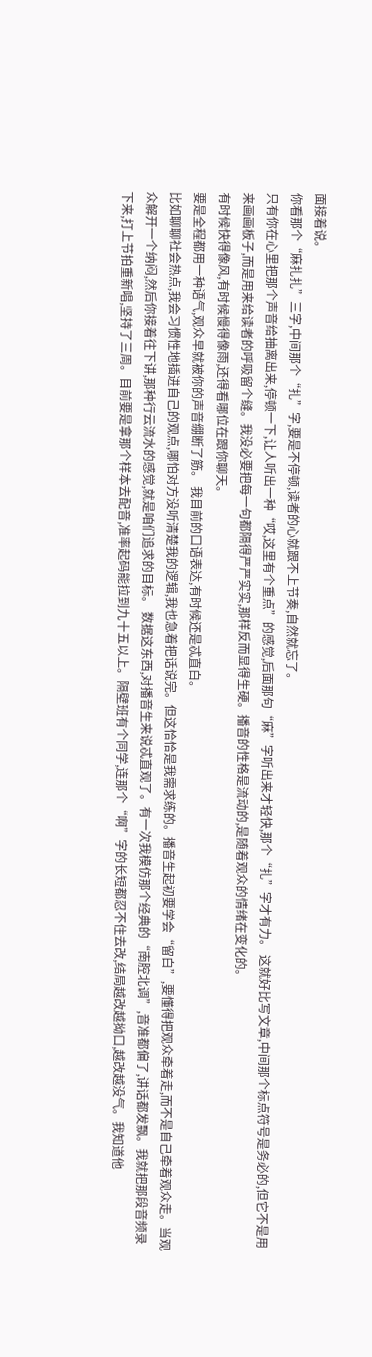面接着说。
你看那个“麻扎扎”三字,中间那个“扎”字,要是不停顿,读者的心就跟不上节奏,自然就忘了。
只有你在心里把那个声音给抽离出来,停顿一下,让人听出一种“哎,这里有个重点”的感觉,后面那句“麻”字听出来才轻快,那个“扎”字才有力。 这就好比写文章,中间那个标点符号是务必的,但它不是用来画画板子,而是用来给读者的呼吸留个缝。我没必要把每一句都隔得严严实实,那样反而显得生硬。播音的性格是流动的,是随着观众的情绪在变化的。
有时候快得像风,有时候慢得像雨,还得看哪位在跟你聊天。
要是全程都用一种语气,观众早就被你的声音绷断了筋。 我目前的口语表达,有时候还是忒直白。
比如聊聊社会热点,我会习惯性地插进自己的观点,哪怕对方没听清楚我的逻辑,我也急着把话说完。但这恰恰是我需求练的。播音生起初要学会“留白”,要懂得把观众牵着走,而不是自己牵着观众走。当观众解开一个纳闷,然后你接着往下讲,那种行云流水的感觉,就是咱们追求的目标。 数据这东西,对播音生来说忒直观了。有一次我模仿那个经典的“南腔北调”,音准都偏了,讲话都发飘。我就把那段音频录下来,打上节拍重新唱,坚持了三周。目前要是拿那个样本去配音,准率起码能拉到九十五以上。隔壁班有个同学,连那个“啊”字的长短都忍不住去改,结局越改越拗口,越改越没气。我知道他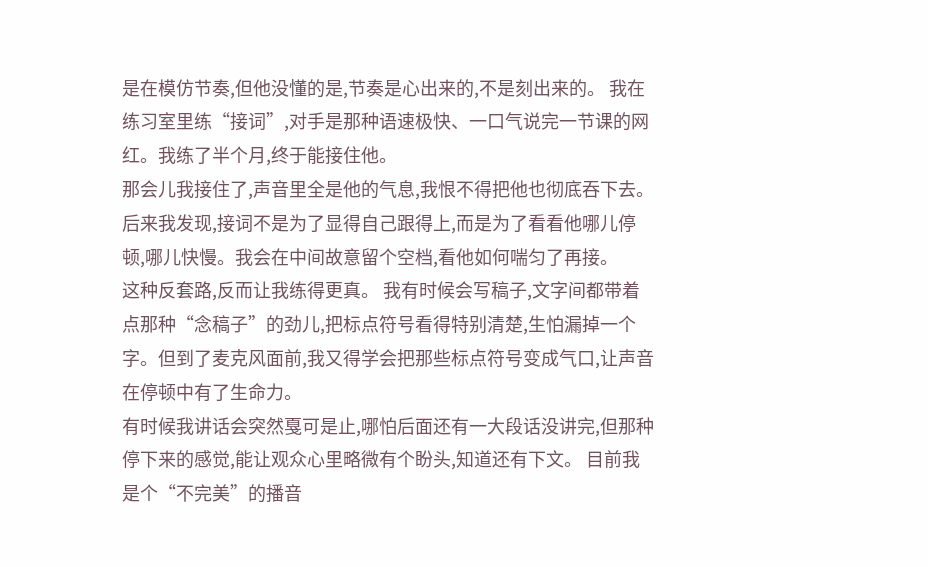是在模仿节奏,但他没懂的是,节奏是心出来的,不是刻出来的。 我在练习室里练“接词”,对手是那种语速极快、一口气说完一节课的网红。我练了半个月,终于能接住他。
那会儿我接住了,声音里全是他的气息,我恨不得把他也彻底吞下去。
后来我发现,接词不是为了显得自己跟得上,而是为了看看他哪儿停顿,哪儿快慢。我会在中间故意留个空档,看他如何喘匀了再接。
这种反套路,反而让我练得更真。 我有时候会写稿子,文字间都带着点那种“念稿子”的劲儿,把标点符号看得特别清楚,生怕漏掉一个字。但到了麦克风面前,我又得学会把那些标点符号变成气口,让声音在停顿中有了生命力。
有时候我讲话会突然戛可是止,哪怕后面还有一大段话没讲完,但那种停下来的感觉,能让观众心里略微有个盼头,知道还有下文。 目前我是个“不完美”的播音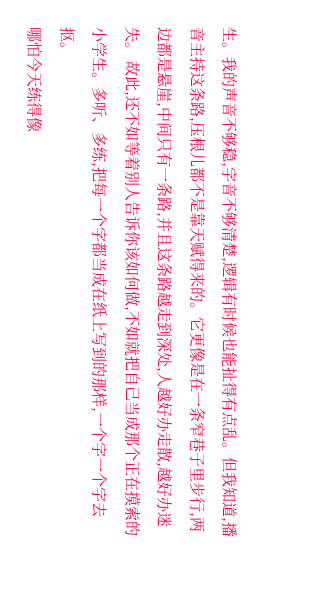生。我的声音不够稳,字音不够清楚,逻辑有时候也能扯得有点乱。但我知道,播音主持这条路,压根儿都不是靠天赋得来的。它更像是在一条窄巷子里步行,两边都是悬崖,中间只有一条路,并且这条路越走到深处,人越好办走散,越好办迷失。 故此,还不如等着别人告诉你该如何做,不如就把自己当成那个正在摸索的小学生。多听、多练,把每一个字都当成在纸上写到的那样,一个字一个字去抠。
哪怕今天练得像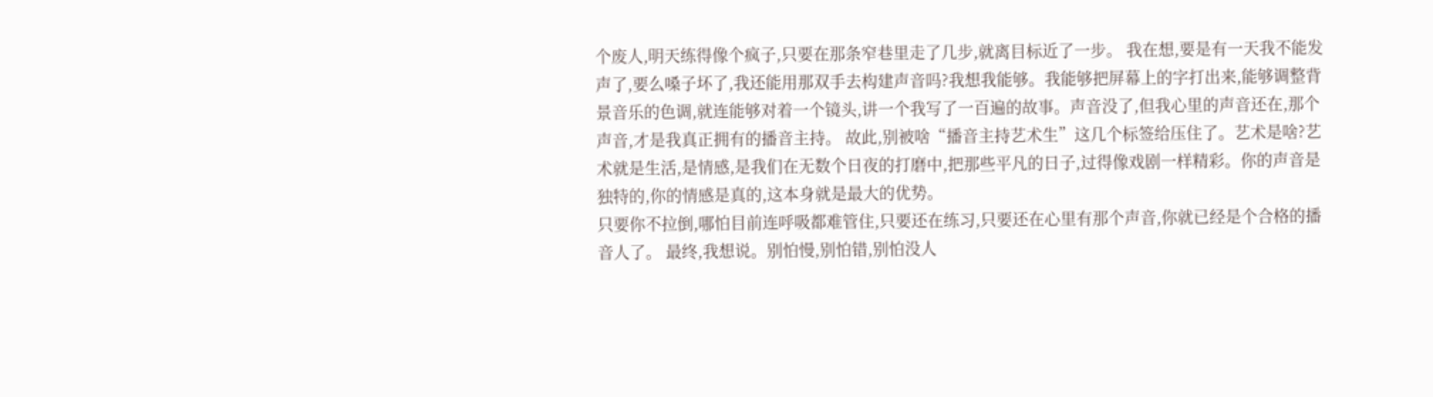个废人,明天练得像个疯子,只要在那条窄巷里走了几步,就离目标近了一步。 我在想,要是有一天我不能发声了,要么嗓子坏了,我还能用那双手去构建声音吗?我想我能够。我能够把屏幕上的字打出来,能够调整背景音乐的色调,就连能够对着一个镜头,讲一个我写了一百遍的故事。声音没了,但我心里的声音还在,那个声音,才是我真正拥有的播音主持。 故此,别被啥“播音主持艺术生”这几个标签给压住了。艺术是啥?艺术就是生活,是情感,是我们在无数个日夜的打磨中,把那些平凡的日子,过得像戏剧一样精彩。你的声音是独特的,你的情感是真的,这本身就是最大的优势。
只要你不拉倒,哪怕目前连呼吸都难管住,只要还在练习,只要还在心里有那个声音,你就已经是个合格的播音人了。 最终,我想说。别怕慢,别怕错,别怕没人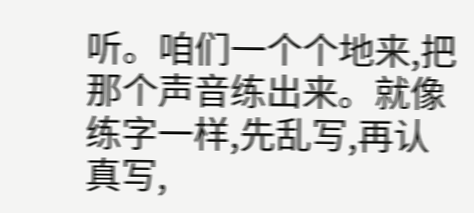听。咱们一个个地来,把那个声音练出来。就像练字一样,先乱写,再认真写,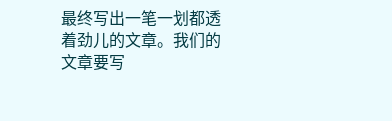最终写出一笔一划都透着劲儿的文章。我们的文章要写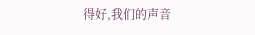得好,我们的声音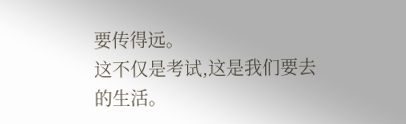要传得远。
这不仅是考试,这是我们要去的生活。